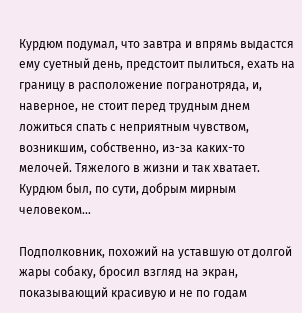Курдюм подумал, что завтра и впрямь выдастся ему суетный день, предстоит пылиться, ехать на границу в расположение погранотряда, и, наверное, не стоит перед трудным днем ложиться спать с неприятным чувством, возникшим, собственно, из-за каких-то мелочей. Тяжелого в жизни и так хватает. Курдюм был, по сути, добрым мирным человеком…

Подполковник, похожий на уставшую от долгой жары собаку, бросил взгляд на экран, показывающий красивую и не по годам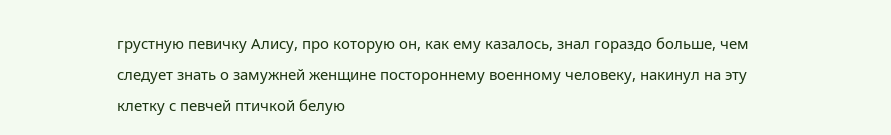грустную певичку Алису, про которую он, как ему казалось, знал гораздо больше, чем следует знать о замужней женщине постороннему военному человеку, накинул на эту клетку с певчей птичкой белую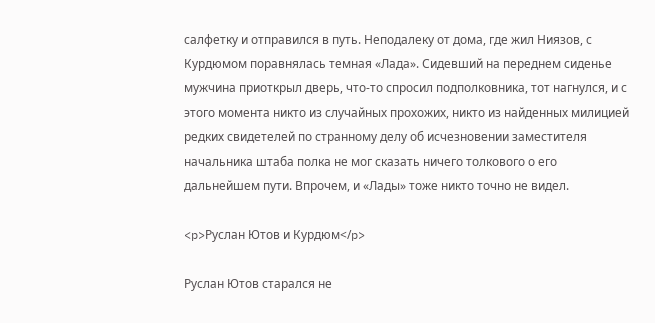салфетку и отправился в путь. Неподалеку от дома, где жил Ниязов, с Курдюмом поравнялась темная «Лада». Сидевший на переднем сиденье мужчина приоткрыл дверь, что-то спросил подполковника, тот нагнулся, и с этого момента никто из случайных прохожих, никто из найденных милицией редких свидетелей по странному делу об исчезновении заместителя начальника штаба полка не мог сказать ничего толкового о его дальнейшем пути. Впрочем, и «Лады» тоже никто точно не видел.

<p>Руслан Ютов и Курдюм</p>

Руслан Ютов старался не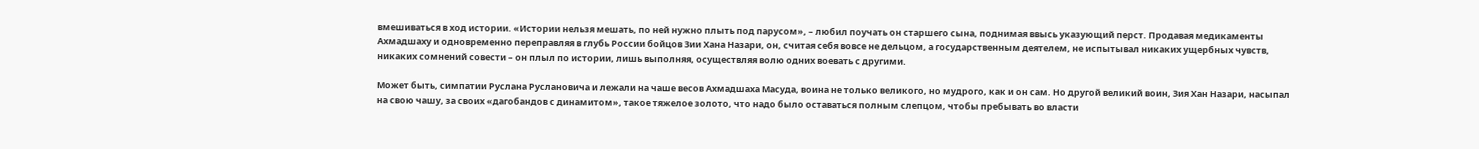вмешиваться в ход истории. «Истории нельзя мешать, по ней нужно плыть под парусом», – любил поучать он старшего сына, поднимая ввысь указующий перст. Продавая медикаменты Ахмадшаху и одновременно переправляя в глубь России бойцов Зии Хана Назари, он, считая себя вовсе не дельцом, а государственным деятелем, не испытывал никаких ущербных чувств, никаких сомнений совести – он плыл по истории, лишь выполняя, осуществляя волю одних воевать с другими.

Может быть, симпатии Руслана Руслановича и лежали на чаше весов Ахмадшаха Масуда, воина не только великого, но мудрого, как и он сам. Но другой великий воин, Зия Хан Назари, насыпал на свою чашу, за своих «дагобандов с динамитом», такое тяжелое золото, что надо было оставаться полным слепцом, чтобы пребывать во власти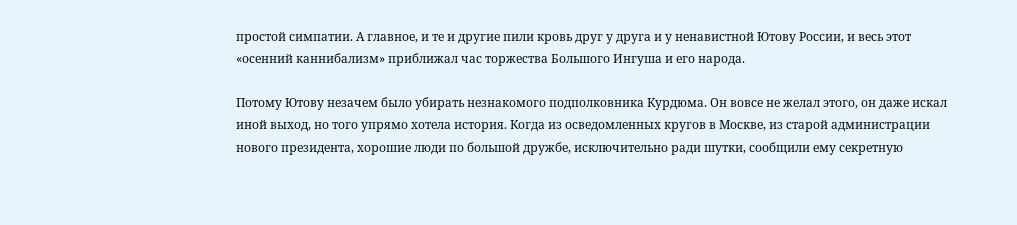простой симпатии. А главное, и те и другие пили кровь друг у друга и у ненавистной Ютову России, и весь этот «осенний каннибализм» приближал час торжества Большого Ингуша и его народа.

Потому Ютову незачем было убирать незнакомого подполковника Курдюма. Он вовсе не желал этого, он даже искал иной выход, но того упрямо хотела история. Когда из осведомленных кругов в Москве, из старой администрации нового президента, хорошие люди по большой дружбе, исключительно ради шутки, сообщили ему секретную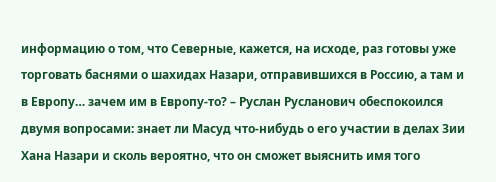информацию о том, что Северные, кажется, на исходе, раз готовы уже торговать баснями о шахидах Назари, отправившихся в Россию, а там и в Европу… зачем им в Европу-то? – Руслан Русланович обеспокоился двумя вопросами: знает ли Масуд что-нибудь о его участии в делах Зии Хана Назари и сколь вероятно, что он сможет выяснить имя того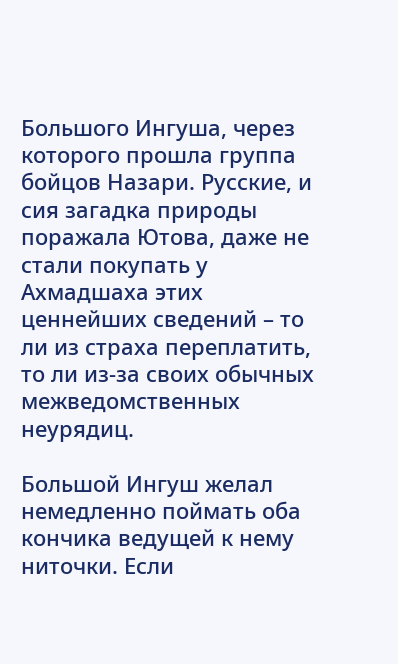Большого Ингуша, через которого прошла группа бойцов Назари. Русские, и сия загадка природы поражала Ютова, даже не стали покупать у Ахмадшаха этих ценнейших сведений – то ли из страха переплатить, то ли из-за своих обычных межведомственных неурядиц.

Большой Ингуш желал немедленно поймать оба кончика ведущей к нему ниточки. Если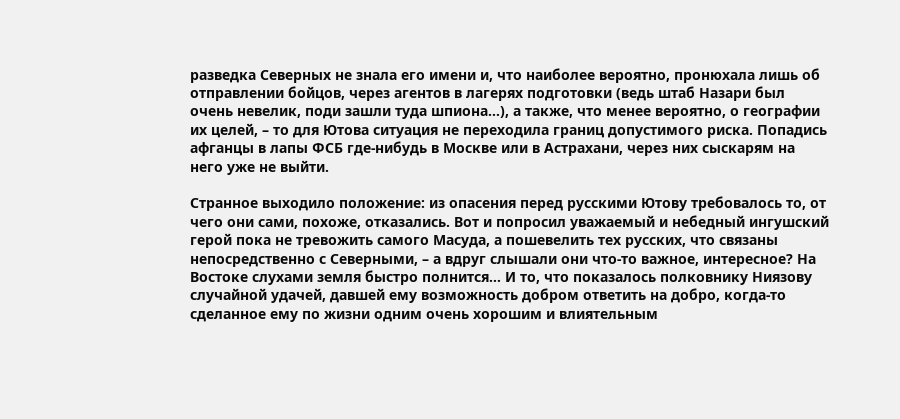разведка Северных не знала его имени и, что наиболее вероятно, пронюхала лишь об отправлении бойцов, через агентов в лагерях подготовки (ведь штаб Назари был очень невелик, поди зашли туда шпиона…), а также, что менее вероятно, о географии их целей, – то для Ютова ситуация не переходила границ допустимого риска. Попадись афганцы в лапы ФСБ где-нибудь в Москве или в Астрахани, через них сыскарям на него уже не выйти.

Странное выходило положение: из опасения перед русскими Ютову требовалось то, от чего они сами, похоже, отказались. Вот и попросил уважаемый и небедный ингушский герой пока не тревожить самого Масуда, а пошевелить тех русских, что связаны непосредственно с Северными, – а вдруг слышали они что-то важное, интересное? На Востоке слухами земля быстро полнится… И то, что показалось полковнику Ниязову случайной удачей, давшей ему возможность добром ответить на добро, когда-то сделанное ему по жизни одним очень хорошим и влиятельным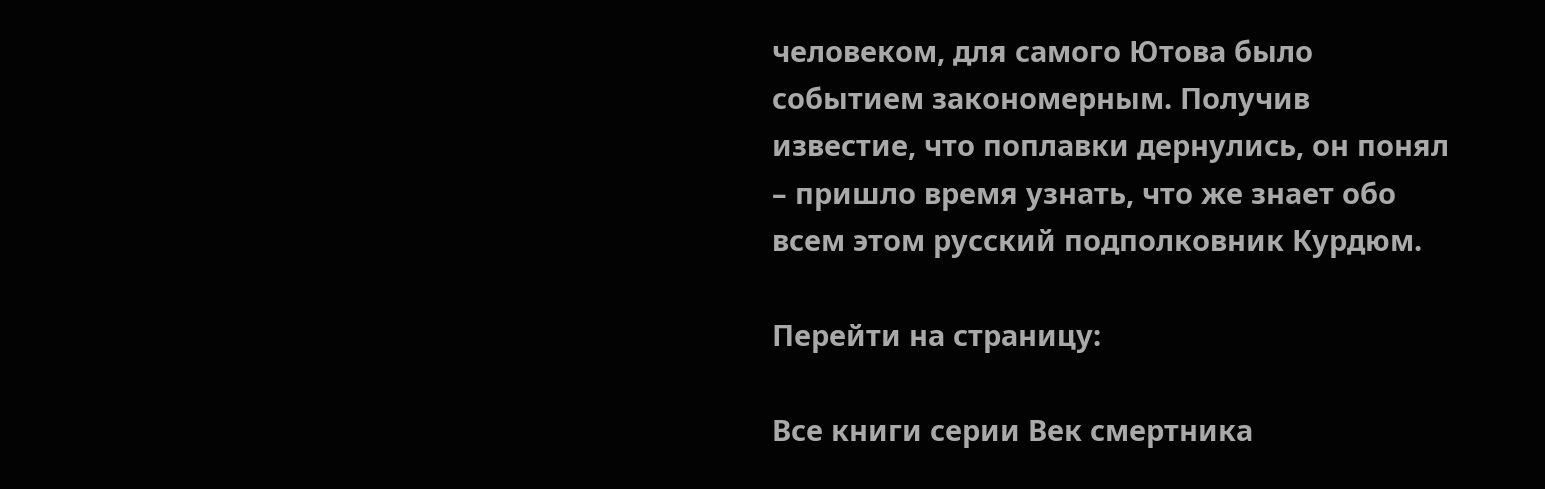человеком, для самого Ютова было событием закономерным. Получив известие, что поплавки дернулись, он понял – пришло время узнать, что же знает обо всем этом русский подполковник Курдюм.

Перейти на страницу:

Все книги серии Век смертника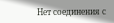Нет соединения с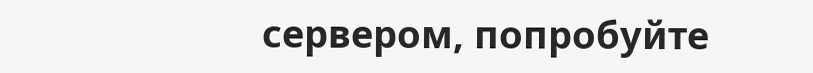сервером, попробуйте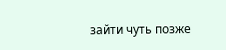зайти чуть позже